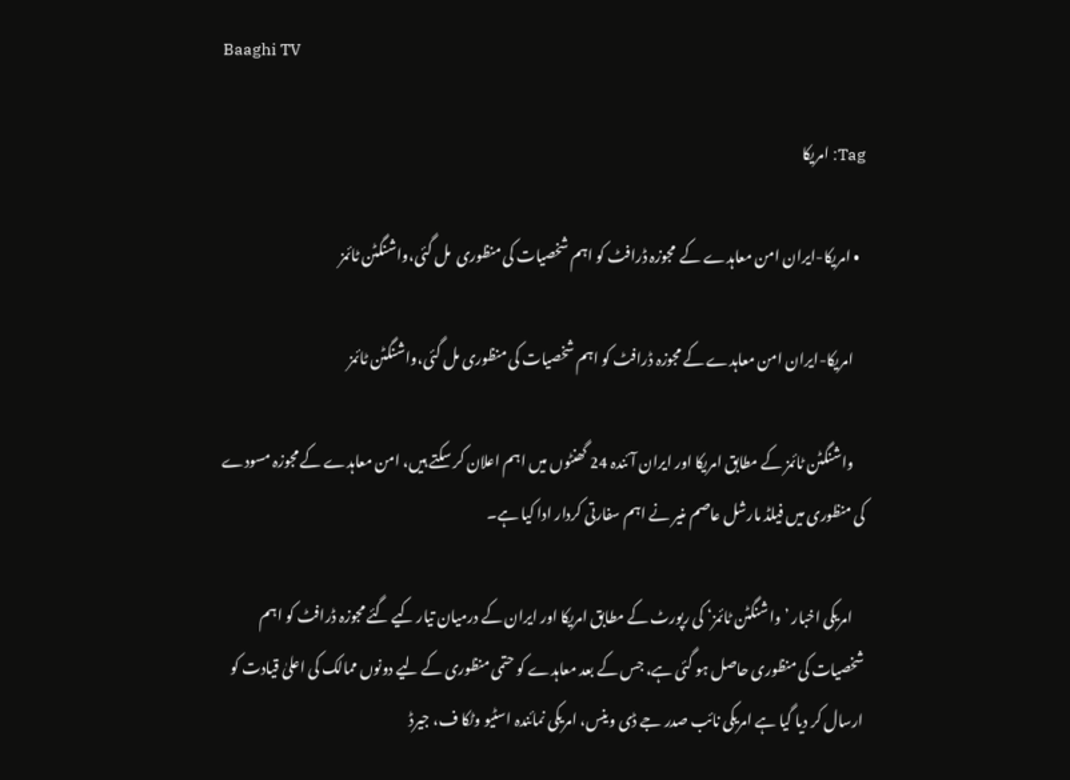Baaghi TV

Tag: امریکا

  • امریکا-ایران امن معاہدے کے  مجوزہ ڈرافٹ کو اہم شخصیات کی منظوری  مل گئی،واشنگٹن ٹائمز

    امریکا-ایران امن معاہدے کے مجوزہ ڈرافٹ کو اہم شخصیات کی منظوری مل گئی،واشنگٹن ٹائمز

    واشنگٹن ٹائمز کے مطابق امریکا اور ایران آئندہ 24 گھنٹوں میں اہم اعلان کر سکتے ہیں، امن معاہدے کے مجوزہ مسودے کی منظوری میں فیلڈ مارشل عاصم منیر نے اہم سفارتی کردار ادا کیا ہے۔

    امریکی اخبار ’واشنگٹن ٹائمز‘ کی رپورٹ کے مطابق امریکا اور ایران کے درمیان تیار کیے گئے مجوزہ ڈرافٹ کو اہم شخصیات کی منظوری حاصل ہو گئی ہے، جس کے بعد معاہدے کو حتمی منظوری کے لیے دونوں ممالک کی اعلیٰ قیادت کو ارسال کر دیا گیا ہے امریکی نائب صدر جے ڈی وینس، امریکی نمائندہ اسٹیو وٹکا ف، جیرڈ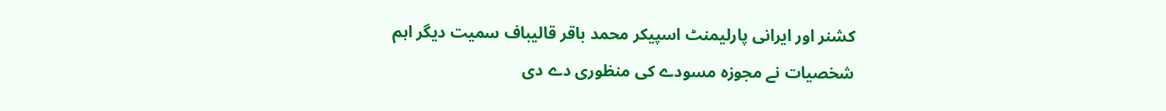کشنر اور ایرانی پارلیمنٹ اسپیکر محمد باقر قالیباف سمیت دیگر اہم شخصیات نے مجوزہ مسودے کی منظوری دے دی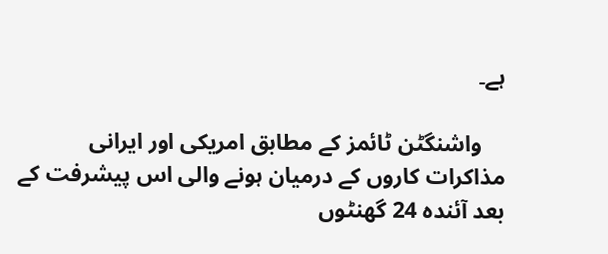ہے۔

    واشنگٹن ٹائمز کے مطابق امریکی اور ایرانی مذاکرات کاروں کے درمیان ہونے والی اس پیشرفت کے بعد آئندہ 24 گھنٹوں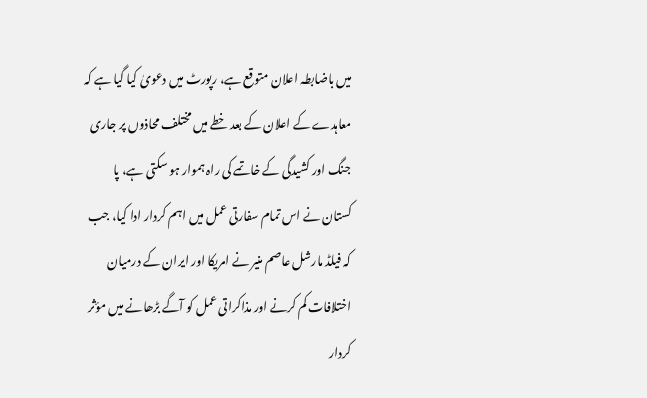میں باضابطہ اعلان متوقع ہے، رپورٹ میں دعویٰ کیا گیا ہے کہ معاہدے کے اعلان کے بعد خطے میں مختلف محاذوں پر جاری جنگ اور کشیدگی کے خاتمے کی راہ ہموار ہو سکتی ہے، پا کستان نے اس تمام سفارتی عمل میں اہم کردار ادا کیا، جب کہ فیلڈ مارشل عاصم منیر نے امریکا اور ایران کے درمیان اختلافات کم کرنے اور مذاکراتی عمل کو آگے بڑھانے میں مؤثر کردار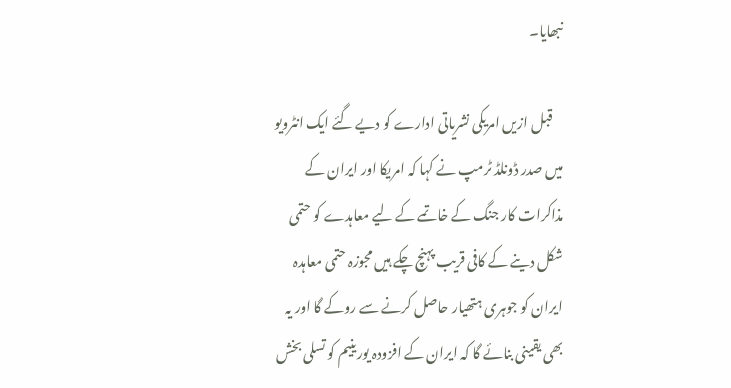نبھایا۔

    قبل ازیں امریکی نشریاتی ادارے کو دیے گئے ایک انٹرویو میں صدر ڈونلڈ ٹرمپ نے کہا کہ امریکا اور ایران کے مذاکرات کار جنگ کے خاتمے کے لیے معاہدے کو حتمی شکل دینے کے کافی قریب پہنچ چکے ہیں مجوزہ حتمی معاہدہ ایران کو جوہری ہتھیار حاصل کرنے سے روکے گا اور یہ بھی یقینی بنائے گا کہ ایران کے افزودہ یورینیم کو تسلی بخش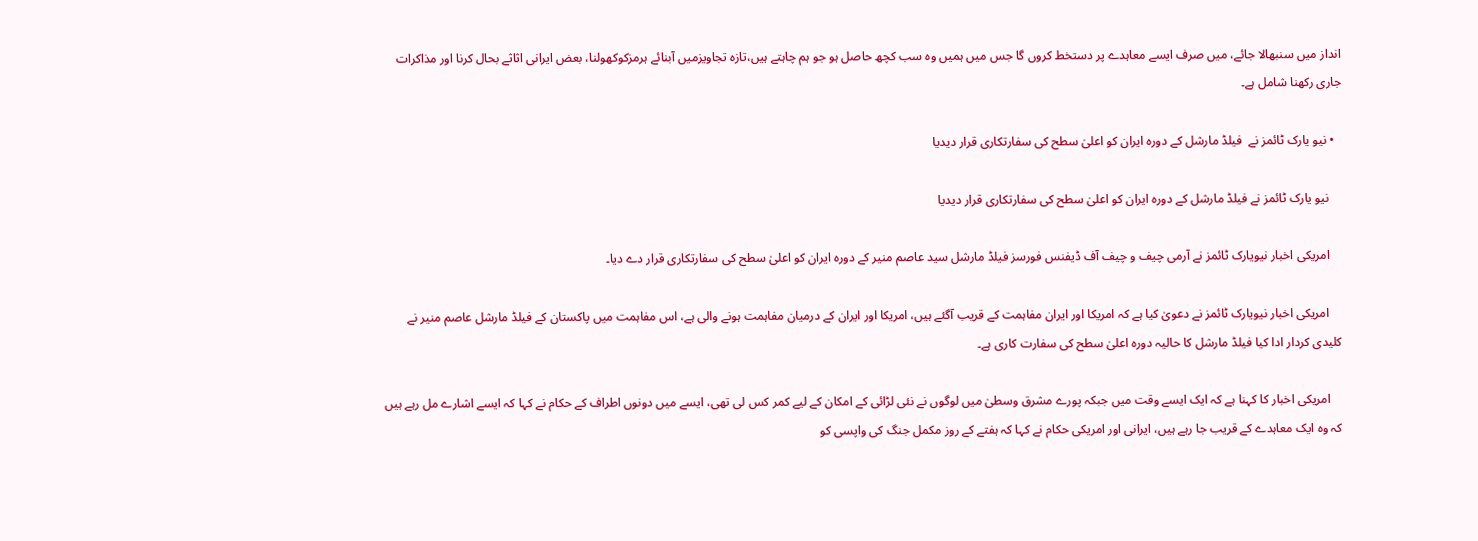انداز میں سنبھالا جائے، میں صرف ایسے معاہدے پر دستخط کروں گا جس میں ہمیں وہ سب کچھ حاصل ہو جو ہم چاہتے ہیں،تازہ تجاویزمیں آبنائے ہرمزکوکھولنا، بعض ایرانی اثاثے بحال کرنا اور مذاکرات جاری رکھنا شامل ہے۔

  • نیو یارک ٹائمز نے  فیلڈ مارشل کے دورہ ایران کو اعلیٰ سطح کی سفارتکاری قرار دیدیا

    نیو یارک ٹائمز نے فیلڈ مارشل کے دورہ ایران کو اعلیٰ سطح کی سفارتکاری قرار دیدیا

    امریکی اخبار نیویارک ٹائمز نے آرمی چیف و چیف آف ڈیفنس فورسز فیلڈ مارشل سید عاصم منیر کے دورہ ایران کو اعلیٰ سطح کی سفارتکاری قرار دے دیا۔

    امریکی اخبار نیویارک ٹائمز نے دعویٰ کیا ہے کہ امریکا اور ایران مفاہمت کے قریب آگئے ہیں، امریکا اور ایران کے درمیان مفاہمت ہونے والی ہے، اس مفاہمت میں پاکستان کے فیلڈ مارشل عاصم منیر نے کلیدی کردار ادا کیا فیلڈ مارشل کا حالیہ دورہ اعلیٰ سطح کی سفارت کاری ہے۔

    امریکی اخبار کا کہنا ہے کہ ایک ایسے وقت میں جبکہ پورے مشرق وسطیٰ میں لوگوں نے نئی لڑائی کے امکان کے لیے کمر کس لی تھی، ایسے میں دونوں اطراف کے حکام نے کہا کہ ایسے اشارے مل رہے ہیں کہ وہ ایک معاہدے کے قریب جا رہے ہیں، ایرانی اور امریکی حکام نے کہا کہ ہفتے کے روز مکمل جنگ کی واپسی کو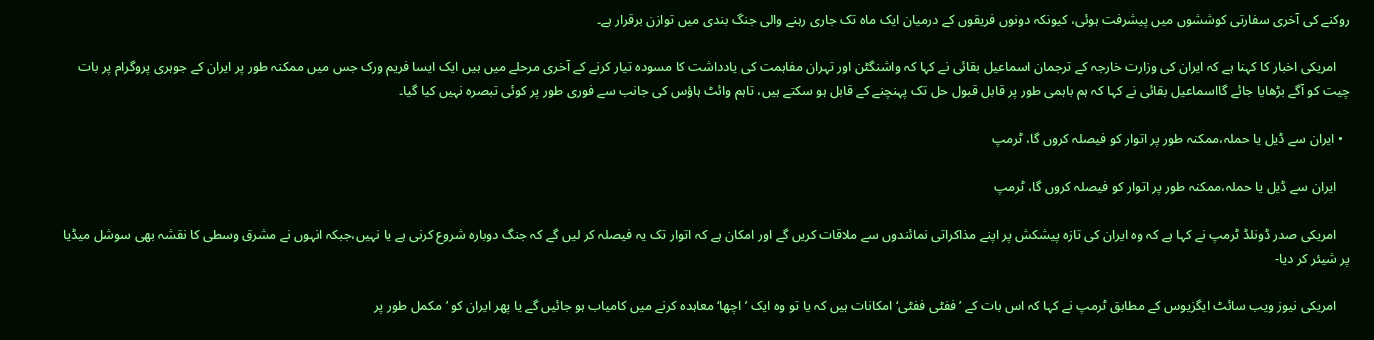روکنے کی آخری سفارتی کوششوں میں پیشرفت ہوئی، کیونکہ دونوں فریقوں کے درمیان ایک ماہ تک جاری رہنے والی جنگ بندی میں توازن برقرار ہے۔

    امریکی اخبار کا کہنا ہے کہ ایران کی وزارت خارجہ کے ترجمان اسماعیل بقائی نے کہا کہ واشنگٹن اور تہران مفاہمت کی یادداشت کا مسودہ تیار کرنے کے آخری مرحلے میں ہیں ایک ایسا فریم ورک جس میں ممکنہ طور پر ایران کے جوہری پروگرام پر بات چیت کو آگے بڑھایا جائے گااسماعیل بقائی نے کہا کہ ہم باہمی طور پر قابل قبول حل تک پہنچنے کے قابل ہو سکتے ہیں، تاہم وائٹ ہاؤس کی جانب سے فوری طور پر کوئی تبصرہ نہیں کیا گیا۔

  • ایران سے ڈیل یا حملہ،ممکنہ طور پر اتوار کو فیصلہ کروں گا، ٹرمپ

    ایران سے ڈیل یا حملہ،ممکنہ طور پر اتوار کو فیصلہ کروں گا، ٹرمپ

    امریکی صدر ڈونلڈ ٹرمپ نے کہا ہے کہ وہ ایران کی تازہ پیشکش پر اپنے مذاکراتی نمائندوں سے ملاقات کریں گے اور امکان ہے کہ اتوار تک یہ فیصلہ کر لیں گے کہ جنگ دوبارہ شروع کرنی ہے یا نہیں،جبکہ انہوں نے مشرق وسطی کا نقشہ بھی سوشل میڈیا پر شیئر کر دیا-

    امریکی نیوز ویب سائٹ ایگزیوس کے مطابق ٹرمپ نے کہا کہ اس بات کے ’ففٹی ففٹی‘ امکانات ہیں کہ یا تو وہ ایک ’اچھا‘ معاہدہ کرنے میں کامیاب ہو جائیں گے یا پھر ایران کو ’مکمل طور پر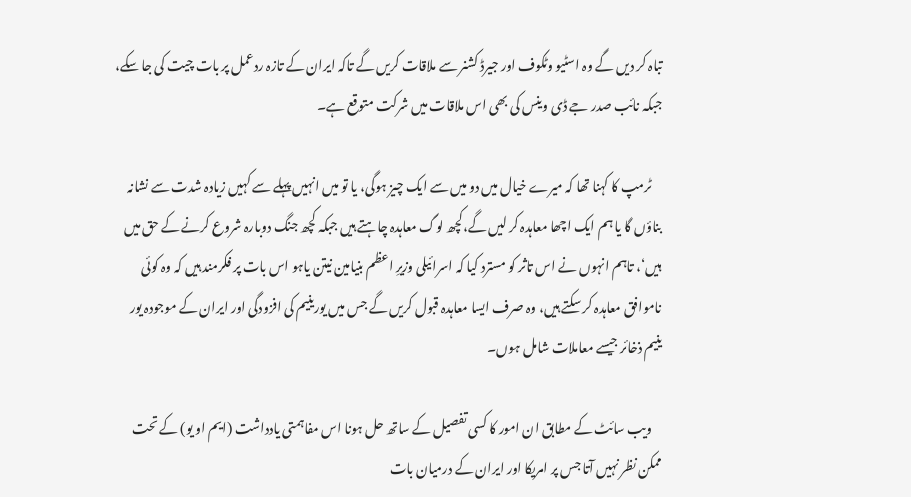تباہ کر دیں گے وہ اسٹیو وٹکوف اور جیرڈ کشنر سے ملاقات کریں گے تاکہ ایران کے تازہ ردعمل پر بات چیت کی جا سکے، جبکہ نائب صدر جے ڈی وینس کی بھی اس ملاقات میں شرکت متوقع ہے۔

    ٹرمپ کا کہنا تھا کہ میرے خیال میں دو میں سے ایک چیز ہوگی، یا تو میں انہیں پہلے سے کہیں زیادہ شدت سے نشانہ بناؤں گا یا ہم ایک اچھا معاہدہ کر لیں گے،کچھ لوگ معاہدہ چاہتے ہیں جبکہ کچھ جنگ دوبارہ شروع کرنے کے حق میں ہیں‘، تاہم انہوں نے اس تاثر کو مسترد کیا کہ اسرائیلی وزیرِ اعظم بنیامین نیتن یاہو اس بات پر فکرمند ہیں کہ وہ کوئی ناموافق معاہدہ کر سکتے ہیں، وہ صرف ایسا معاہدہ قبول کریں گے جس میں یورینیم کی افزودگی اور ایران کے موجودہ یور ینیم ذخائر جیسے معاملات شامل ہوں۔

    ویب سائٹ کے مطابق ان امور کا کسی تفصیل کے ساتھ حل ہونا اس مفاہمتی یادداشت (ایم او یو) کے تحت ممکن نظر نہیں آتا جس پر امریکا اور ایران کے درمیان بات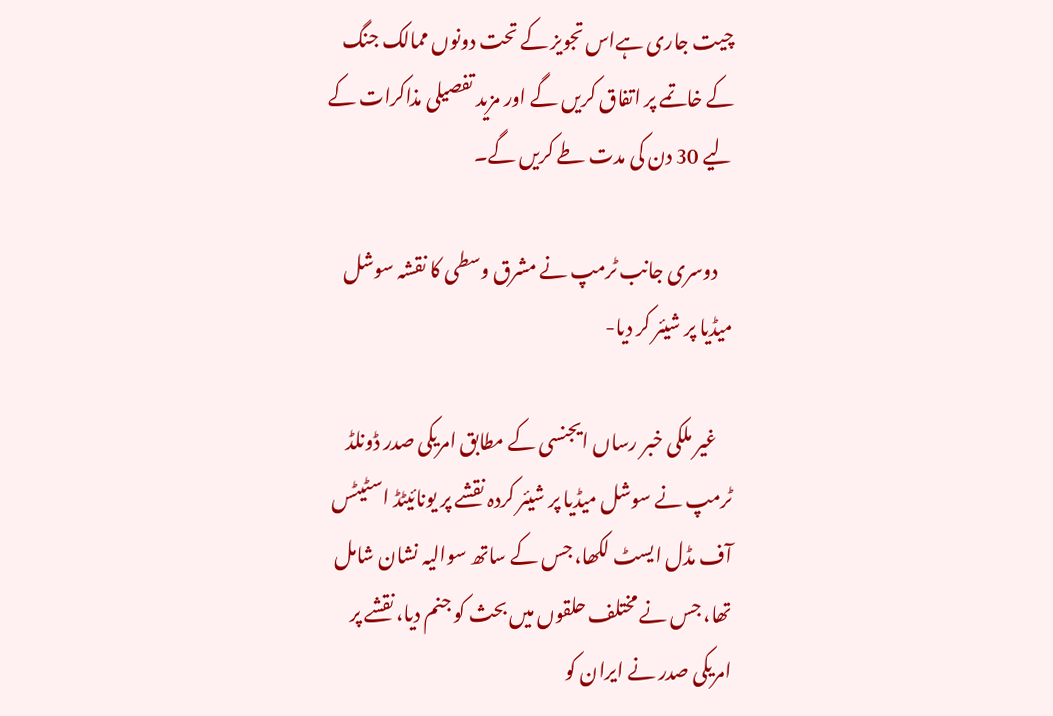چیت جاری ہےاس تجویز کے تحت دونوں ممالک جنگ کے خاتمے پر اتفاق کریں گے اور مزید تفصیلی مذاکرات کے لیے 30 دن کی مدت طے کریں گے۔

    دوسری جانب ٹرمپ نے مشرق وسطی کا نقشہ سوشل میڈیا پر شیئر کر دیا-

    غیر ملکی خبر رساں ایجنسی کے مطابق امریکی صدر ڈونلڈ ٹرمپ نے سوشل میڈیا پر شیئر کردہ نقشے پر یونائیٹڈ اسٹیٹس آف مڈل ایسٹ لکھا، جس کے ساتھ سوالیہ نشان شامل تھا، جس نے مختلف حلقوں میں بحث کو جنم دیا،نقشے پر امریکی صدر نے ایران کو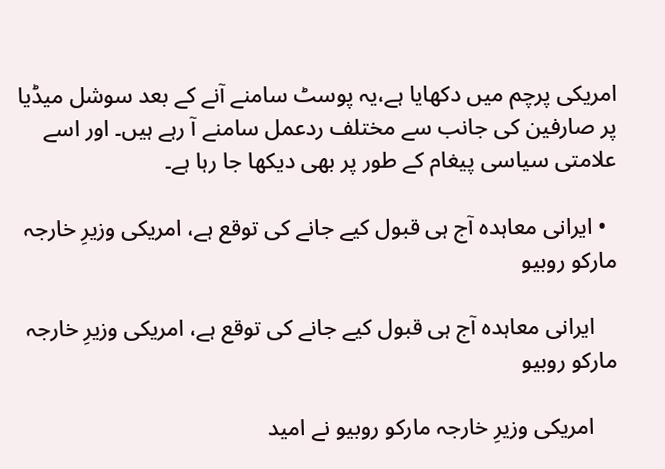امریکی پرچم میں دکھایا ہے،یہ پوسٹ سامنے آنے کے بعد سوشل میڈیا پر صارفین کی جانب سے مختلف ردعمل سامنے آ رہے ہیں۔ اور اسے علامتی سیاسی پیغام کے طور پر بھی دیکھا جا رہا ہے۔

  • ایرانی معاہدہ آج ہی قبول کیے جانے کی توقع ہے، امریکی وزیرِ خارجہ مارکو روبیو

    ایرانی معاہدہ آج ہی قبول کیے جانے کی توقع ہے، امریکی وزیرِ خارجہ مارکو روبیو

    امریکی وزیرِ خارجہ مارکو روبیو نے امید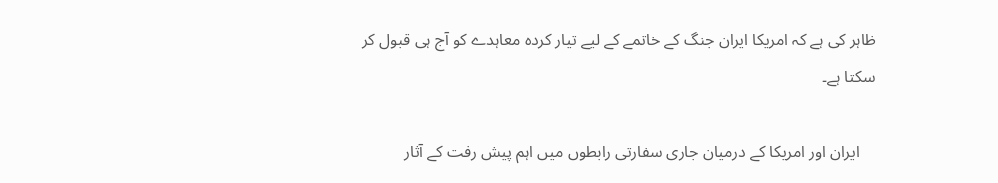ظاہر کی ہے کہ امریکا ایران جنگ کے خاتمے کے لیے تیار کردہ معاہدے کو آج ہی قبول کر سکتا ہے۔

    ایران اور امریکا کے درمیان جاری سفارتی رابطوں میں اہم پیش رفت کے آثار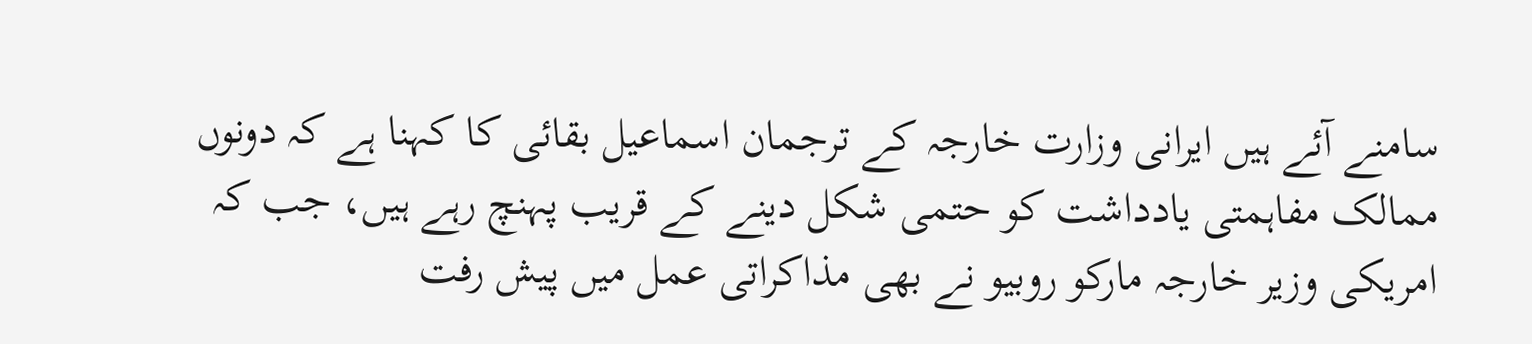سامنے آئے ہیں ایرانی وزارت خارجہ کے ترجمان اسماعیل بقائی کا کہنا ہے کہ دونوں ممالک مفاہمتی یادداشت کو حتمی شکل دینے کے قریب پہنچ رہے ہیں، جب کہ امریکی وزیر خارجہ مارکو روبیو نے بھی مذاکراتی عمل میں پیش رفت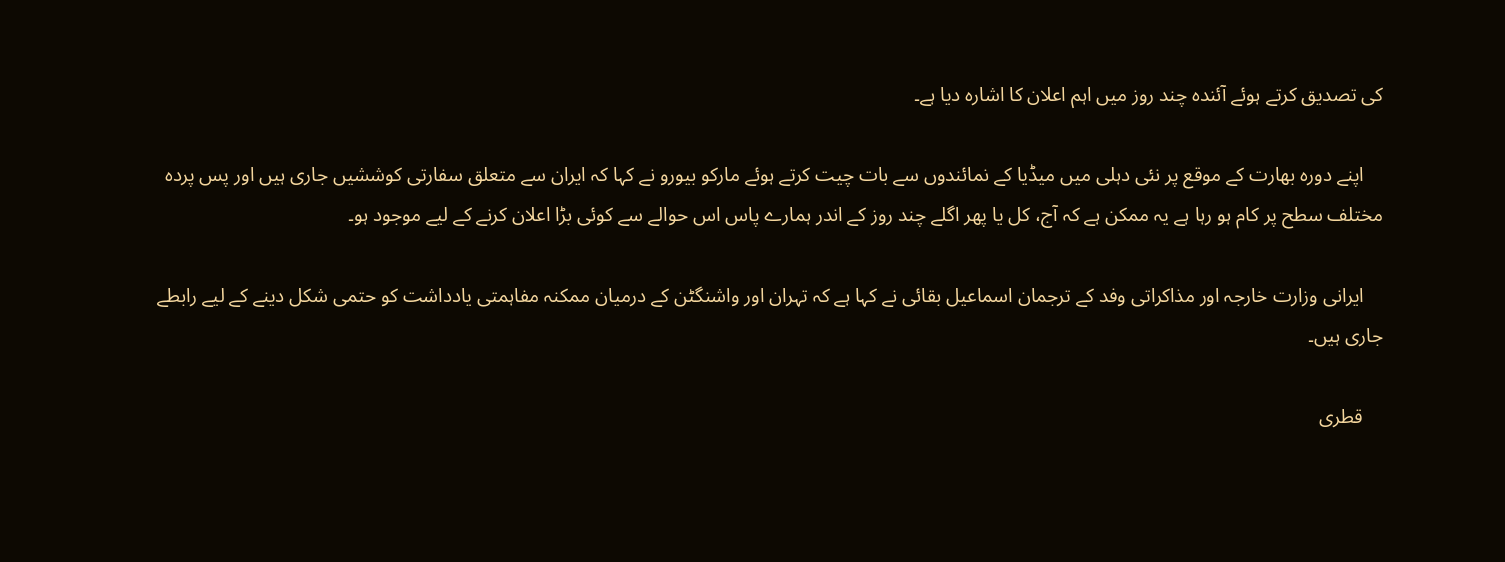کی تصدیق کرتے ہوئے آئندہ چند روز میں اہم اعلان کا اشارہ دیا ہے۔

    اپنے دورہ بھارت کے موقع پر نئی دہلی میں میڈیا کے نمائندوں سے بات چیت کرتے ہوئے مارکو بیورو نے کہا کہ ایران سے متعلق سفارتی کوششیں جاری ہیں اور پس پردہ مختلف سطح پر کام ہو رہا ہے یہ ممکن ہے کہ آج، کل یا پھر اگلے چند روز کے اندر ہمارے پاس اس حوالے سے کوئی بڑا اعلان کرنے کے لیے موجود ہو۔

    ایرانی وزارت خارجہ اور مذاکراتی وفد کے ترجمان اسماعیل بقائی نے کہا ہے کہ تہران اور واشنگٹن کے درمیان ممکنہ مفاہمتی یادداشت کو حتمی شکل دینے کے لیے رابطے جاری ہیں۔

    قطری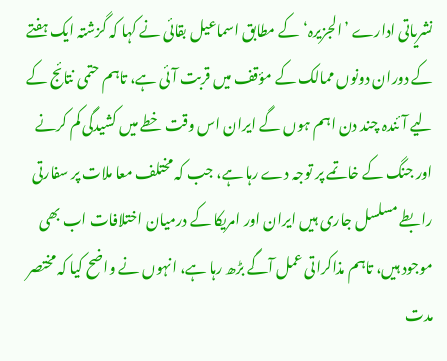نشریاتی ادارے ’الجزیرہ‘ کے مطابق اسماعیل بقائی نے کہا کہ گزشتہ ایک ہفتے کے دوران دونوں ممالک کے مؤقف میں قربت آئی ہے، تاہم حتمی نتائج کے لیے آئندہ چند دن اہم ہوں گے ایران اس وقت خطے میں کشیدگی کم کرنے اور جنگ کے خاتمے پر توجہ دے رہا ہے، جب کہ مختلف معا ملات پر سفارتی رابطے مسلسل جاری ہیں ایران اور امریکا کے درمیان اختلافات اب بھی موجود ہیں، تاہم مذاکراتی عمل آگے بڑھ رہا ہے، انہوں نے واضح کیا کہ مختصر مدت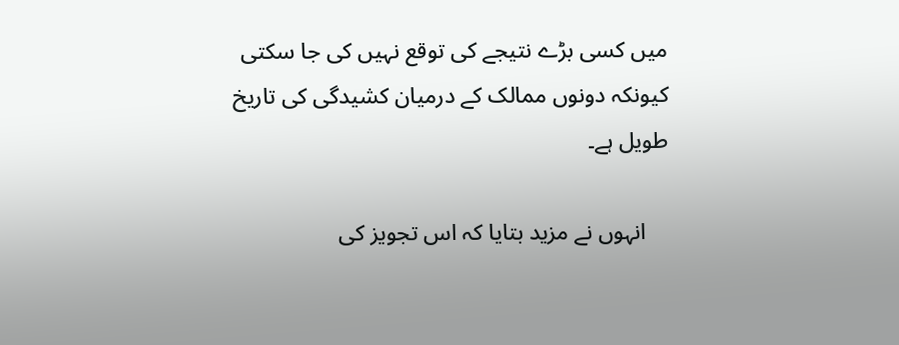میں کسی بڑے نتیجے کی توقع نہیں کی جا سکتی کیونکہ دونوں ممالک کے درمیان کشیدگی کی تاریخ طویل ہے۔

    انہوں نے مزید بتایا کہ اس تجویز کی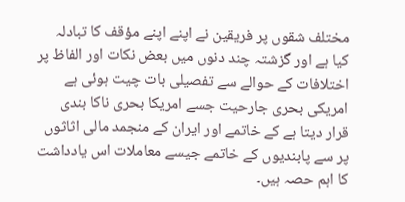مختلف شقوں پر فریقین نے اپنے اپنے مؤقف کا تبادلہ کیا ہے اور گزشتہ چند دنوں میں بعض نکات اور الفاظ پر اختلافات کے حوالے سے تفصیلی بات چیت ہوئی ہے امریکی بحری جارحیت جسے امریکا بحری ناکا بندی قرار دیتا ہے کے خاتمے اور ایران کے منجمد مالی اثاثوں پر سے پابندیوں کے خاتمے جیسے معاملات اس یادداشت کا اہم حصہ ہیں۔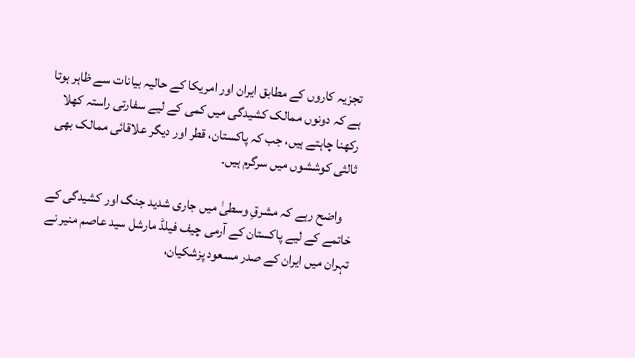تجزیہ کاروں کے مطابق ایران اور امریکا کے حالیہ بیانات سے ظاہر ہوتا ہے کہ دونوں ممالک کشیدگی میں کمی کے لیے سفارتی راستہ کھلا رکھنا چاہتے ہیں، جب کہ پاکستان، قطر اور دیگر علاقائی ممالک بھی ثالثی کوششوں میں سرگرم ہیں۔

    واضح رہے کہ مشرقِ وسطیٰ میں جاری شدید جنگ اور کشیدگی کے خاتمے کے لیے پاکستان کے آرمی چیف فیلڈ مارشل سید عاصم منیر نے تہران میں ایران کے صدر مسعود پزشکیان،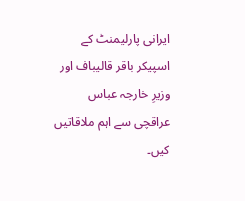ایرانی پارلیمنٹ کے اسپیکر باقر قالیباف اور وزیرِ خارجہ عباس عراقچی سے اہم ملاقاتیں کیں۔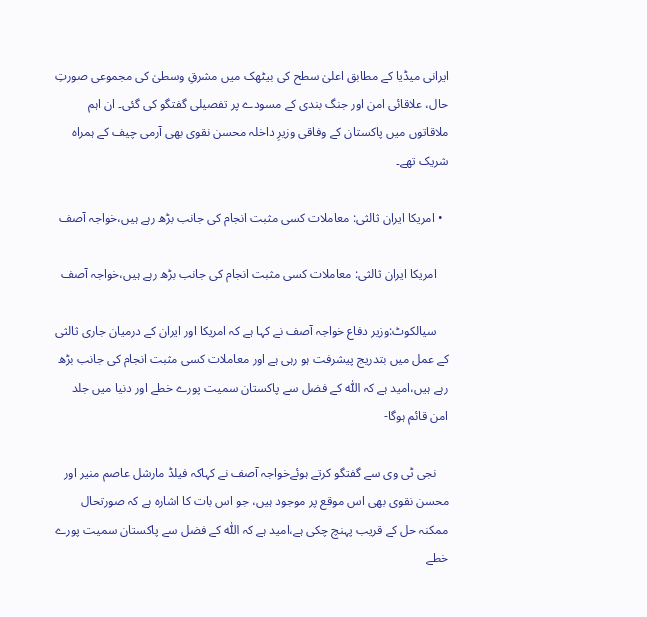ایرانی میڈیا کے مطابق اعلیٰ سطح کی بیٹھک میں مشرقِ وسطیٰ کی مجموعی صورتِ حال، علاقائی امن اور جنگ بندی کے مسودے پر تفصیلی گفتگو کی گئی۔ ان اہم ملاقاتوں میں پاکستان کے وفاقی وزیرِ داخلہ محسن نقوی بھی آرمی چیف کے ہمراہ شریک تھے۔

  • امریکا ایران ثالثی: معاملات کسی مثبت انجام کی جانب بڑھ رہے ہیں،خواجہ آصف

    امریکا ایران ثالثی: معاملات کسی مثبت انجام کی جانب بڑھ رہے ہیں،خواجہ آصف

    سیالکوٹ:وزیر دفاع خواجہ آصف نے کہا ہے کہ امریکا اور ایران کے درمیان جاری ثالثی کے عمل میں بتدریج پیشرفت ہو رہی ہے اور معاملات کسی مثبت انجام کی جانب بڑھ رہے ہیں،امید ہے کہ اللّٰہ کے فضل سے پاکستان سمیت پورے خطے اور دنیا میں جلد امن قائم ہوگا-

    نجی ٹی وی سے گفتگو کرتے ہوئےخواجہ آصف نے کہاکہ فیلڈ مارشل عاصم منیر اور محسن نقوی بھی اس موقع پر موجود ہیں، جو اس بات کا اشارہ ہے کہ صورتحال ممکنہ حل کے قریب پہنچ چکی ہے،امید ہے کہ اللّٰہ کے فضل سے پاکستان سمیت پورے خطے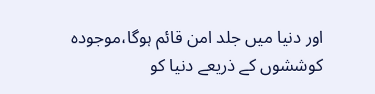اور دنیا میں جلد امن قائم ہوگا،موجودہ کوششوں کے ذریعے دنیا کو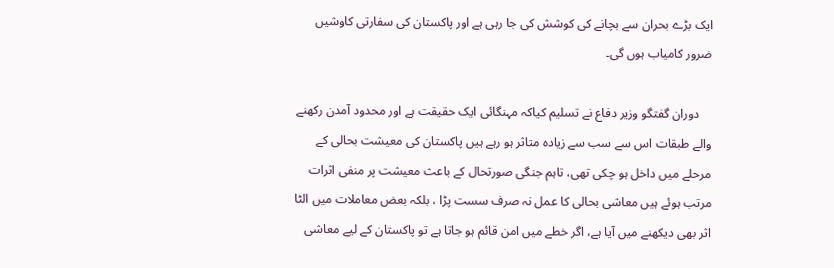ایک بڑے بحران سے بچانے کی کوشش کی جا رہی ہے اور پاکستان کی سفارتی کاوشیں ضرور کامیاب ہوں گی۔

    دوران گفتگو وزیر دفاع نے تسلیم کیاکہ مہنگائی ایک حقیقت ہے اور محدود آمدن رکھنے والے طبقات اس سے سب سے زیادہ متاثر ہو رہے ہیں پاکستان کی معیشت بحالی کے مرحلے میں داخل ہو چکی تھی، تاہم جنگی صورتحال کے باعث معیشت پر منفی اثرات مرتب ہوئے ہیں معاشی بحالی کا عمل نہ صرف سست پڑا ، بلکہ بعض معاملات میں الٹا اثر بھی دیکھنے میں آیا ہے، اگر خطے میں امن قائم ہو جاتا ہے تو پاکستان کے لیے معاشی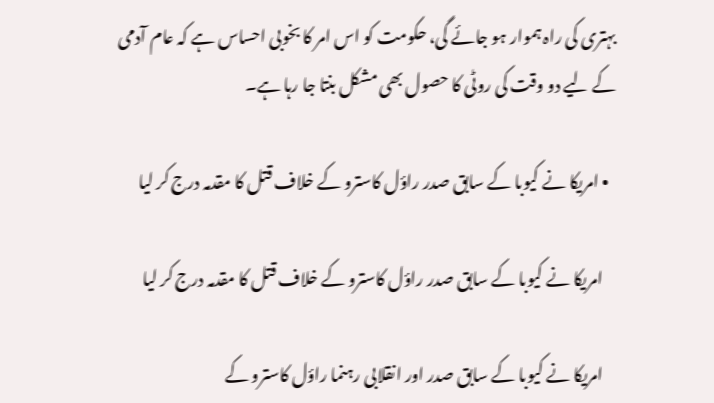بہتری کی راہ ہموار ہو جائے گی، حکومت کو اس امر کا بخوبی احساس ہے کہ عام آدمی کے لیے دو وقت کی روٹی کا حصول بھی مشکل بنتا جا رہا ہے۔

  • امریکا نے کیوبا کے سابق صدر راؤل کاسترو کے خلاف قتل کا مقدمہ درج کر لیا

    امریکا نے کیوبا کے سابق صدر راؤل کاسترو کے خلاف قتل کا مقدمہ درج کر لیا

    امریکا نے کیوبا کے سابق صدر اور انقلابی رہنما راؤل کاسترو کے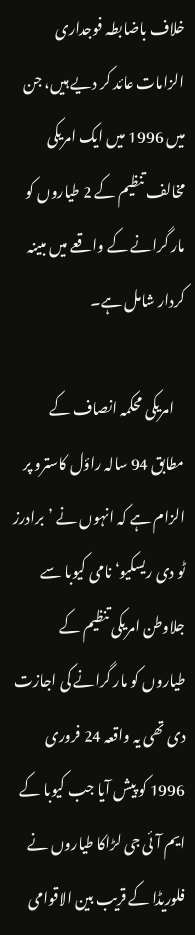خلاف باضابطہ فوجداری الزامات عائد کر دیے ہیں، جن میں 1996 میں ایک امریکی مخالف تنظیم کے 2 طیاروں کو مار گرانے کے واقعے میں مبینہ کردار شامل ہے۔

    امریکی محکمہ انصاف کے مطابق 94 سالہ راؤل کاسترو پر الزام ہے کہ انہوں نے ’برادرز ٹو دی ریسکیو‘ نامی کیوبا سے جلاوطن امریکی تنظیم کے طیاروں کو مار گرانے کی اجازت دی تھی یہ واقعہ 24 فروری 1996 کو پیش آیا جب کیوبا کے ایم آئی جی لڑاکا طیاروں نے فلوریڈا کے قریب بین الاقوامی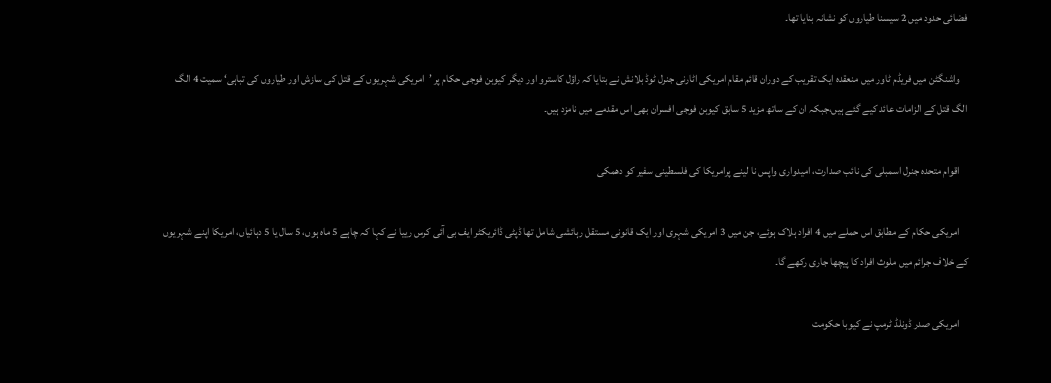فضائی حدود میں 2 سیسنا طیاروں کو نشانہ بنایا تھا۔

    واشنگٹن میں فریڈم ٹاور میں منعقدہ ایک تقریب کے دوران قائم مقام امریکی اٹارنی جنرل ٹوڈ بلانش نے بتایا کہ راؤل کاسترو اور دیگر کیوبن فوجی حکام پر ’امریکی شہریوں کے قتل کی سازش اور طیاروں کی تباہی‘ سمیت 4 الگ الگ قتل کے الزامات عائد کیے گئے ہیں،جبکہ ان کے ساتھ مزید 5 سابق کیوبن فوجی افسران بھی اس مقدمے میں نامزد ہیں۔

    اقوام متحدہ جنرل اسمبلی کی نائب صدارت، امیدواری واپس نا لینے پرامریکا کی فلسطینی سفیر کو دھمکی

    امریکی حکام کے مطابق اس حملے میں 4 افراد ہلاک ہوئے، جن میں 3 امریکی شہری اور ایک قانونی مستقل رہائشی شامل تھا ڈپٹی ڈائریکٹر ایف بی آئی کرس رییا نے کہا کہ چاہے 5 ماہ ہوں، 5 سال یا 5 دہائیاں، امریکا اپنے شہریوں کے خلاف جرائم میں ملوث افراد کا پیچھا جاری رکھے گا۔

    امریکی صدر ڈونلڈ ٹرمپ نے کیوبا حکومت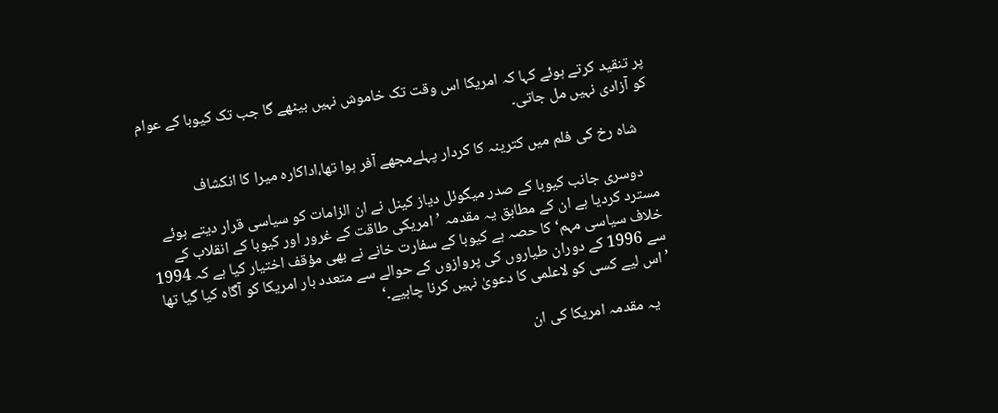پر تنقید کرتے ہوئے کہا کہ امریکا اس وقت تک خاموش نہیں بیٹھے گا جب تک کیوبا کے عوام کو آزادی نہیں مل جاتی۔

    شاہ رخ کی فلم میں کترینہ کا کردار پہلےمجھے آفر ہوا تھا،اداکارہ میرا کا انکشاف

    دوسری جانب کیوبا کے صدر میگوئل دیاز کینل نے ان الزامات کو سیاسی قرار دیتے ہوئے مسترد کردیا ہے ان کے مطابق یہ مقدمہ ’امریکی طاقت کے غرور اور کیوبا کے انقلاب کے خلاف سیاسی مہم‘ کا حصہ ہے کیوبا کے سفارت خانے نے بھی مؤقف اختیار کیا ہے کہ 1994 سے 1996 کے دوران طیاروں کی پروازوں کے حوالے سے متعدد بار امریکا کو آگاہ کیا گیا تھا ’اس لیے کسی کو لاعلمی کا دعویٰ نہیں کرنا چاہیے۔‘

    یہ مقدمہ امریکا کی ان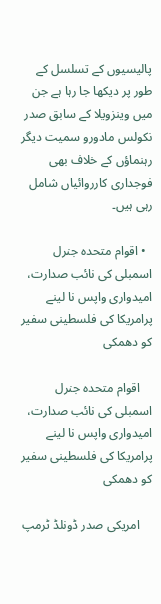پالیسیوں کے تسلسل کے طور پر دیکھا جا رہا ہے جن میں وینزویلا کے سابق صدر نکولس مادورو سمیت دیگر رہنماؤں کے خلاف بھی فوجداری کارروائیاں شامل رہی ہیں۔

  • اقوام متحدہ جنرل اسمبلی کی نائب صدارت،  امیدواری واپس نا لینے پرامریکا کی فلسطینی سفیر کو دھمکی

    اقوام متحدہ جنرل اسمبلی کی نائب صدارت، امیدواری واپس نا لینے پرامریکا کی فلسطینی سفیر کو دھمکی

    امریکی صدر ڈونلڈ ٹرمپ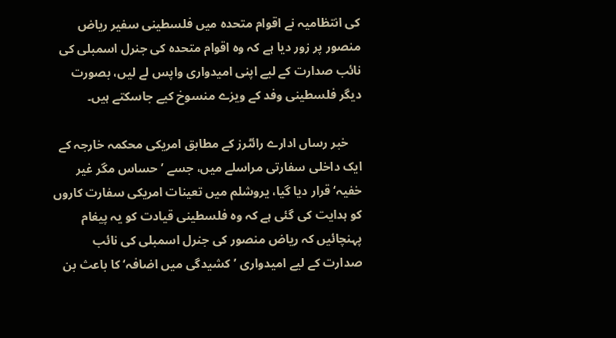کی انتظامیہ نے اقوام متحدہ میں فلسطینی سفیر ریاض منصور پر زور دیا ہے کہ وہ اقوام متحدہ کی جنرل اسمبلی کی نائب صدارت کے لیے اپنی امیدواری واپس لے لیں، بصورت دیگر فلسطینی وفد کے ویزے منسوخ کیے جاسکتے ہیں۔

    خبر رساں ادارے رائٹرز کے مطابق امریکی محکمہ خارجہ کے ایک داخلی سفارتی مراسلے میں، جسے ’حساس مگر غیر خفیہ‘ قرار دیا گیا، یروشلم میں تعینات امریکی سفارت کاروں کو ہدایت کی گئی ہے کہ وہ فلسطینی قیادت کو یہ پیغام پہنچائیں کہ ریاض منصور کی جنرل اسمبلی کی نائب صدارت کے لیے امیدواری ’کشیدگی میں اضافہ‘ کا باعث بن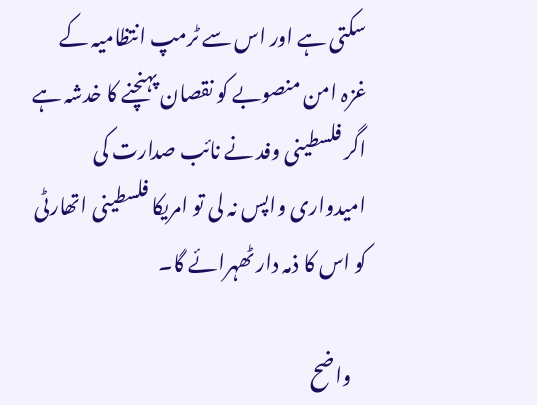سکتی ہے اور اس سے ٹرمپ انتظامیہ کے غزہ امن منصوبے کو نقصان پہنچنے کا خدشہ ہے اگر فلسطینی وفد نے نائب صدارت کی امیدواری واپس نہ لی تو امریکا فلسطینی اتھارٹی کو اس کا ذمہ دار ٹھہرائے گا۔

    واضح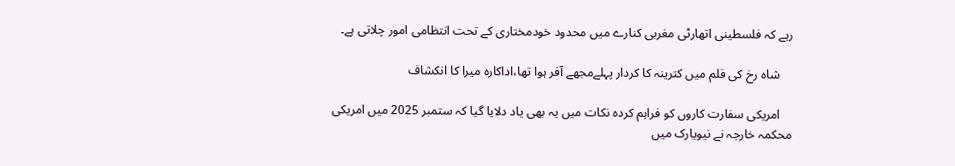رہے کہ فلسطینی اتھارٹی مغربی کنارے میں محدود خودمختاری کے تحت انتظامی امور چلاتی ہے۔

    شاہ رخ کی فلم میں کترینہ کا کردار پہلےمجھے آفر ہوا تھا،اداکارہ میرا کا انکشاف

    امریکی سفارت کاروں کو فراہم کردہ نکات میں یہ بھی یاد دلایا گیا کہ ستمبر 2025 میں امریکی محکمہ خارجہ نے نیویارک میں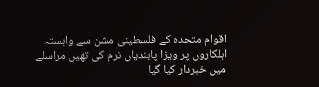اقوام متحدہ کے فلسطینی مشن سے وابستہ اہلکاروں پر ویزا پابندیاں نرم کی تھیں مراسلے میں خبردار کیا گیا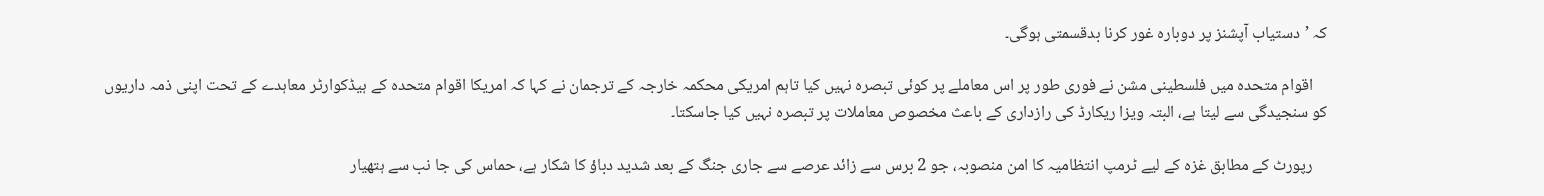کہ ’دستیاب آپشنز پر دوبارہ غور کرنا بدقسمتی ہوگی۔

    اقوام متحدہ میں فلسطینی مشن نے فوری طور پر اس معاملے پر کوئی تبصرہ نہیں کیا تاہم امریکی محکمہ خارجہ کے ترجمان نے کہا کہ امریکا اقوام متحدہ کے ہیڈکوارٹر معاہدے کے تحت اپنی ذمہ داریوں کو سنجیدگی سے لیتا ہے، البتہ ویزا ریکارڈ کی رازداری کے باعث مخصوص معاملات پر تبصرہ نہیں کیا جاسکتا۔

    رپورٹ کے مطابق غزہ کے لیے ٹرمپ انتظامیہ کا امن منصوبہ، جو 2 برس سے زائد عرصے سے جاری جنگ کے بعد شدید دباؤ کا شکار ہے، حماس کی جا نب سے ہتھیار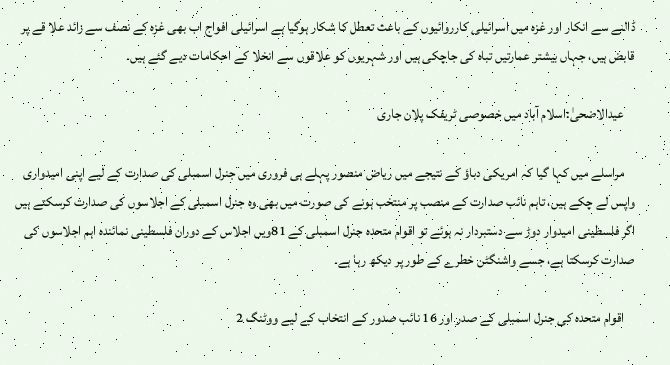ڈالنے سے انکار اور غزہ میں اسرائیلی کارروائیوں کے باعث تعطل کا شکار ہوگیا ہے اسرائیلی افواج اب بھی غزہ کے نصف سے زائد علا قے پر قابض ہیں، جہاں بیشتر عمارتیں تباہ کی جاچکی ہیں اور شہریوں کو علاقوں سے انخلا کے احکامات دیے گئے ہیں۔

    عیدالاضحیٰ:اسلام آباد میں خصوصی ٹریفک پلان جاری

    مراسلے میں کہا گیا کہ امریکی دباؤ کے نتیجے میں ریاض منصور پہلے ہی فروری میں جنرل اسمبلی کی صدارت کے لیے اپنی امیدواری واپس لے چکے ہیں، تاہم نائب صدارت کے منصب پر منتخب ہونے کی صورت میں بھی وہ جنرل اسمبلی کے اجلاسوں کی صدارت کرسکتے ہیں اگر فلسطینی امیدوار دوڑ سے دستبردار نہ ہوئے تو اقوام متحدہ جنرل اسمبلی کے 81ویں اجلاس کے دوران فلسطینی نمائندہ اہم اجلاسوں کی صدارت کرسکتا ہے، جسے واشنگٹن خطرے کے طور پر دیکھ رہا ہے۔

    اقوام متحدہ کی جنرل اسمبلی کے صدر اور 16 نائب صدور کے انتخاب کے لیے ووٹنگ 2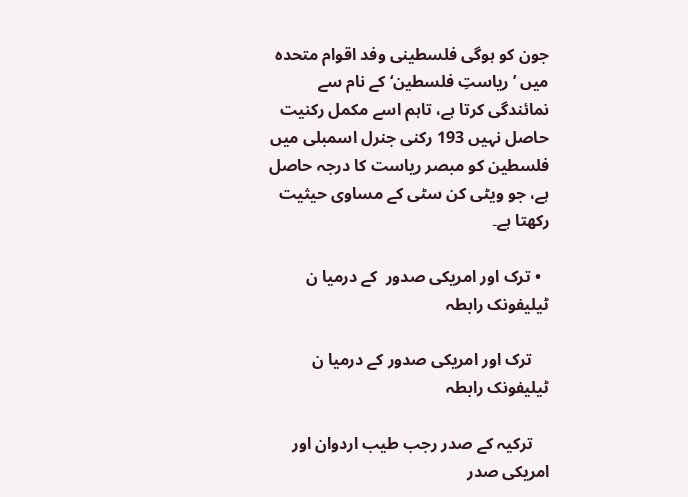جون کو ہوگی فلسطینی وفد اقوام متحدہ میں ’ریاستِ فلسطین‘ کے نام سے نمائندگی کرتا ہے، تاہم اسے مکمل رکنیت حاصل نہیں 193 رکنی جنرل اسمبلی میں فلسطین کو مبصر ریاست کا درجہ حاصل ہے، جو ویٹی کن سٹی کے مساوی حیثیت رکھتا ہے۔

  • ترک اور امریکی صدور  کے درمیا ن ٹیلیفونک رابطہ

    ترک اور امریکی صدور کے درمیا ن ٹیلیفونک رابطہ

    ترکیہ کے صدر رجب طیب اردوان اور امریکی صدر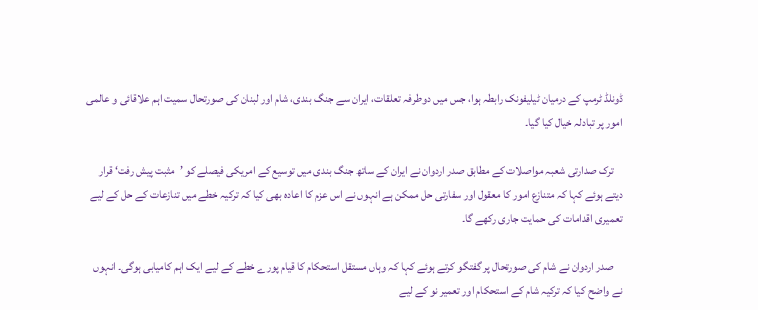ڈونلڈ ٹرمپ کے درمیان ٹیلیفونک رابطہ ہوا، جس میں دوطرفہ تعلقات، ایران سے جنگ بندی، شام اور لبنان کی صورتحال سمیت اہم علاقائی و عالمی امور پر تبادلہ خیال کیا گیا۔

    ترک صدارتی شعبہ مواصلات کے مطابق صدر اردوان نے ایران کے ساتھ جنگ بندی میں توسیع کے امریکی فیصلے کو ’مثبت پیش رفت‘ قرار دیتے ہوئے کہا کہ متنازع امور کا معقول اور سفارتی حل ممکن ہے انہوں نے اس عزم کا اعادہ بھی کیا کہ ترکیہ خطے میں تنازعات کے حل کے لیے تعمیری اقدامات کی حمایت جاری رکھے گا۔

    صدر اردوان نے شام کی صورتحال پر گفتگو کرتے ہوئے کہا کہ وہاں مستقل استحکام کا قیام پورے خطے کے لیے ایک اہم کامیابی ہوگی۔ انہوں نے واضح کیا کہ ترکیہ شام کے استحکام اور تعمیر نو کے لیے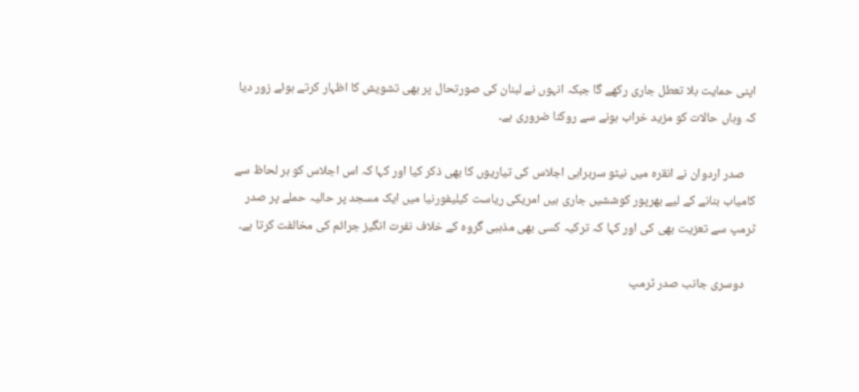اپنی حمایت بلا تعطل جاری رکھے گا جبکہ انہوں نے لبنان کی صورتحال پر بھی تشویش کا اظہار کرتے ہوئے زور دیا کہ وہاں حالات کو مزید خراب ہونے سے روکنا ضروری ہے۔

    صدر اردوان نے انقرہ میں نیٹو سربراہی اجلاس کی تیاریوں کا بھی ذکر کیا اور کہا کہ اس اجلاس کو ہر لحاظ سے کامیاب بنانے کے لیے بھرپور کوششیں جاری ہیں امریکی ریاست کیلیفورنیا میں ایک مسجد پر حالیہ حملے پر صدر ٹرمپ سے تعزیت بھی کی اور کہا کہ ترکیہ کسی بھی مذہبی گروہ کے خلاف نفرت انگیز جرائم کی مخالفت کرتا ہے۔

    دوسری جانب صدر ٹرمپ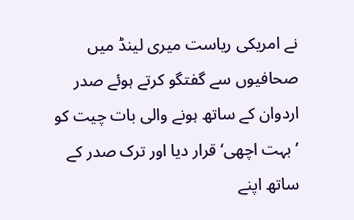نے امریکی ریاست میری لینڈ میں صحافیوں سے گفتگو کرتے ہوئے صدر اردوان کے ساتھ ہونے والی بات چیت کو ’بہت اچھی‘ قرار دیا اور ترک صدر کے ساتھ اپنے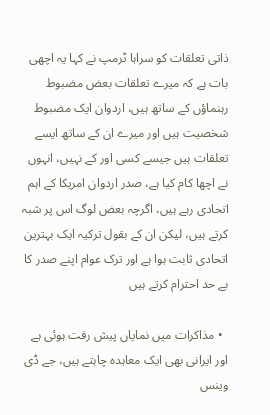ذاتی تعلقات کو سراہا ٹرمپ نے کہا یہ اچھی بات ہے کہ میرے تعلقات بعض مضبوط رہنماؤں کے ساتھ ہیں، اردوان ایک مضبوط شخصیت ہیں اور میرے ان کے ساتھ ایسے تعلقات ہیں جیسے کسی اور کے نہیں، انہوں نے اچھا کام کیا ہے، صدر اردوان امریکا کے اہم اتحادی رہے ہیں، اگرچہ بعض لوگ اس پر شبہ کرتے ہیں، لیکن ان کے بقول ترکیہ ایک بہترین اتحادی ثابت ہوا ہے اور ترک عوام اپنے صدر کا بے حد احترام کرتے ہیں

  • مذاکرات میں نمایاں پیش رفت ہوئی ہے اور ایرانی بھی ایک معاہدہ چاہتے ہیں، جے ڈی وینس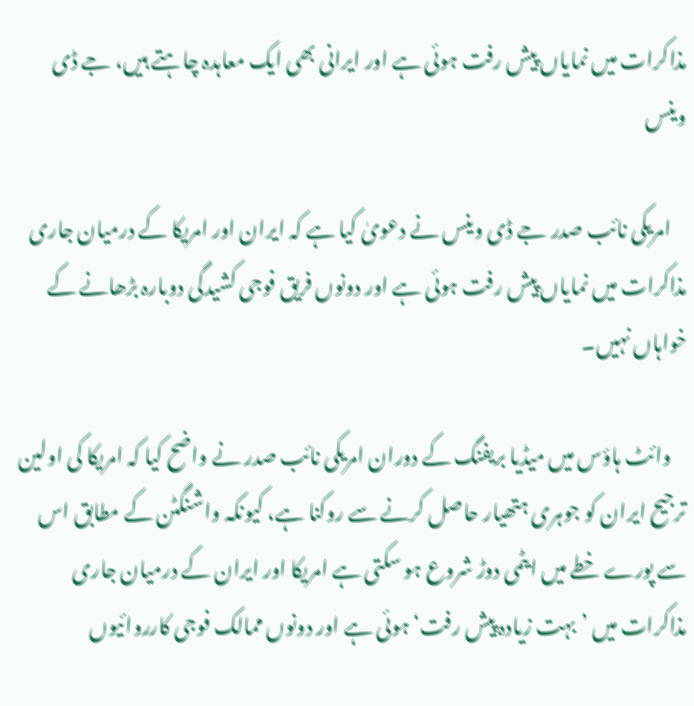مذاکرات میں نمایاں پیش رفت ہوئی ہے اور ایرانی بھی ایک معاہدہ چاہتے ہیں، جے ڈی وینس

    امریکی نائب صدر جے ڈی وینس نے دعویٰ کیا ہے کہ ایران اور امریکا کے درمیان جاری مذاکرات میں نمایاں پیش رفت ہوئی ہے اور دونوں فریق فوجی کشیدگی دوبارہ بڑھانے کے خواہاں نہیں۔

    وائٹ ہاؤس میں میڈیا بریفنگ کے دوران امریکی نائب صدر نے واضح کیا کہ امریکا کی اولین ترجیح ایران کو جوہری ہتھیار حاصل کرنے سے روکنا ہے، کیونکہ واشنگٹن کے مطابق اس سے پورے خطے میں ایٹمی دوڑ شروع ہو سکتی ہے امریکا اور ایران کے درمیان جاری مذاکرات میں ’بہت زیادہ پیش رفت‘ ہوئی ہے اور دونوں ممالک فوجی کارروائیوں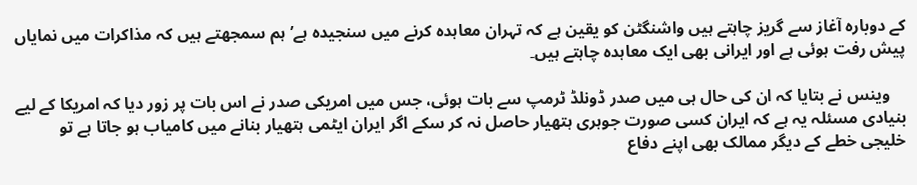کے دوبارہ آغاز سے گریز چاہتے ہیں واشنگٹن کو یقین ہے کہ تہران معاہدہ کرنے میں سنجیدہ ہے’ہم سمجھتے ہیں کہ مذاکرات میں نمایاں پیش رفت ہوئی ہے اور ایرانی بھی ایک معاہدہ چاہتے ہیں۔

    وینس نے بتایا کہ ان کی حال ہی میں صدر ڈونلڈ ٹرمپ سے بات ہوئی، جس میں امریکی صدر نے اس بات پر زور دیا کہ امریکا کے لیے بنیادی مسئلہ یہ ہے کہ ایران کسی صورت جوہری ہتھیار حاصل نہ کر سکے اگر ایران ایٹمی ہتھیار بنانے میں کامیاب ہو جاتا ہے تو خلیجی خطے کے دیگر ممالک بھی اپنے دفاع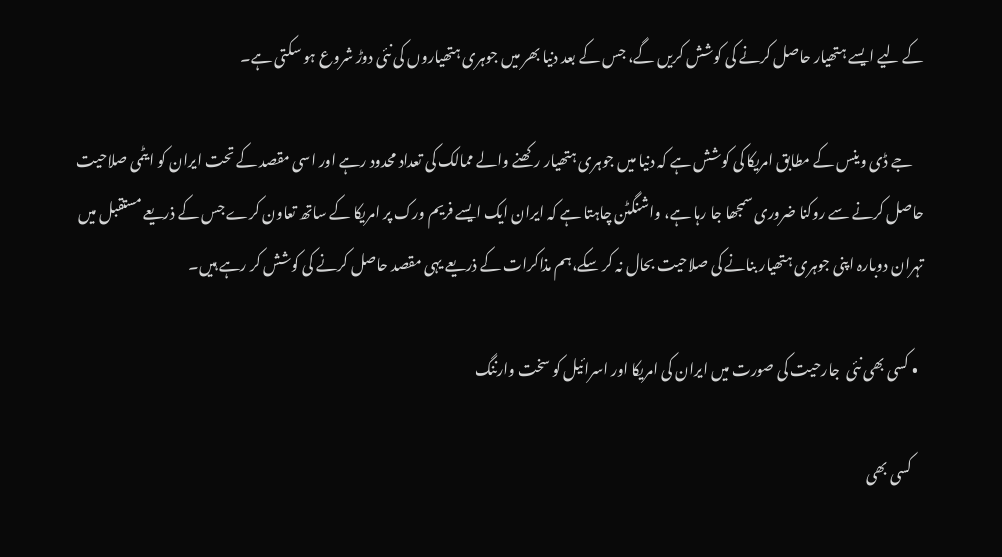کے لیے ایسے ہتھیار حاصل کرنے کی کوشش کریں گے، جس کے بعد دنیا بھر میں جوہری ہتھیاروں کی نئی دوڑ شروع ہو سکتی ہے۔

    جے ڈی وینس کے مطابق امریکا کی کوشش ہے کہ دنیا میں جوہری ہتھیار رکھنے والے ممالک کی تعداد محدود رہے اور اسی مقصد کے تحت ایران کو ایٹمی صلاحیت حاصل کرنے سے روکنا ضروری سمجھا جا رہا ہے، واشنگٹن چاہتا ہے کہ ایران ایک ایسے فریم ورک پر امریکا کے ساتھ تعاون کرے جس کے ذریعے مستقبل میں تہران دوبارہ اپنی جوہری ہتھیار بنانے کی صلاحیت بحال نہ کر سکے،ہم مذاکرات کے ذریعے یہی مقصد حاصل کرنے کی کوشش کر رہے ہیں۔

  • کسی بھی نئی  جارحیت کی صورت میں ایران کی امریکا اور اسرائیل کو سخت وارننگ

    کسی بھی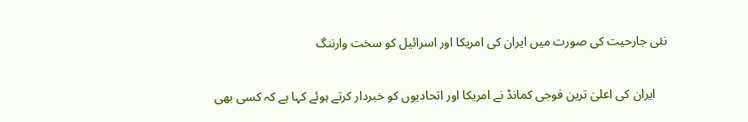نئی جارحیت کی صورت میں ایران کی امریکا اور اسرائیل کو سخت وارننگ

    ایران کی اعلیٰ ترین فوجی کمانڈ نے امریکا اور اتحادیوں کو خبردار کرتے ہوئے کہا ہے کہ کسی بھی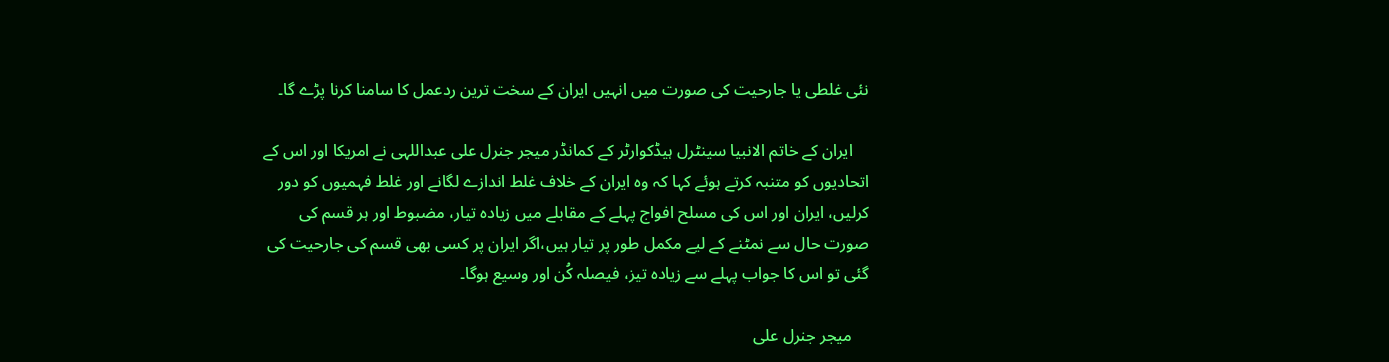نئی غلطی یا جارحیت کی صورت میں انہیں ایران کے سخت ترین ردعمل کا سامنا کرنا پڑے گا۔

    ایران کے خاتم الانبیا سینٹرل ہیڈکوارٹر کے کمانڈر میجر جنرل علی عبداللہی نے امریکا اور اس کے اتحادیوں کو متنبہ کرتے ہوئے کہا کہ وہ ایران کے خلاف غلط اندازے لگانے اور غلط فہمیوں کو دور کرلیں، ایران اور اس کی مسلح افواج پہلے کے مقابلے میں زیادہ تیار، مضبوط اور ہر قسم کی صورت حال سے نمٹنے کے لیے مکمل طور پر تیار ہیں،اگر ایران پر کسی بھی قسم کی جارحیت کی گئی تو اس کا جواب پہلے سے زیادہ تیز، فیصلہ کُن اور وسیع ہوگا۔

    میجر جنرل علی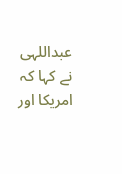عبداللہی نے کہا کہ امریکا اور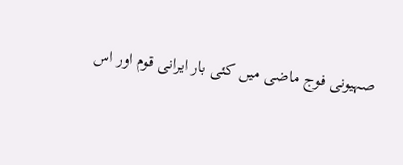صہیونی فوج ماضی میں کئی بار ایرانی قوم اور اس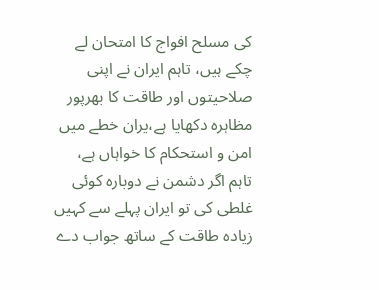کی مسلح افواج کا امتحان لے چکے ہیں، تاہم ایران نے اپنی صلاحیتوں اور طاقت کا بھرپور مظاہرہ دکھایا ہے،یران خطے میں امن و استحکام کا خواہاں ہے، تاہم اگر دشمن نے دوبارہ کوئی غلطی کی تو ایران پہلے سے کہیں زیادہ طاقت کے ساتھ جواب دے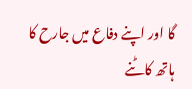گا اور اپنے دفاع میں جارح کا ہاتھ کاٹنے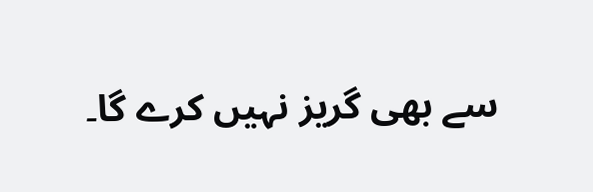سے بھی گریز نہیں کرے گا۔